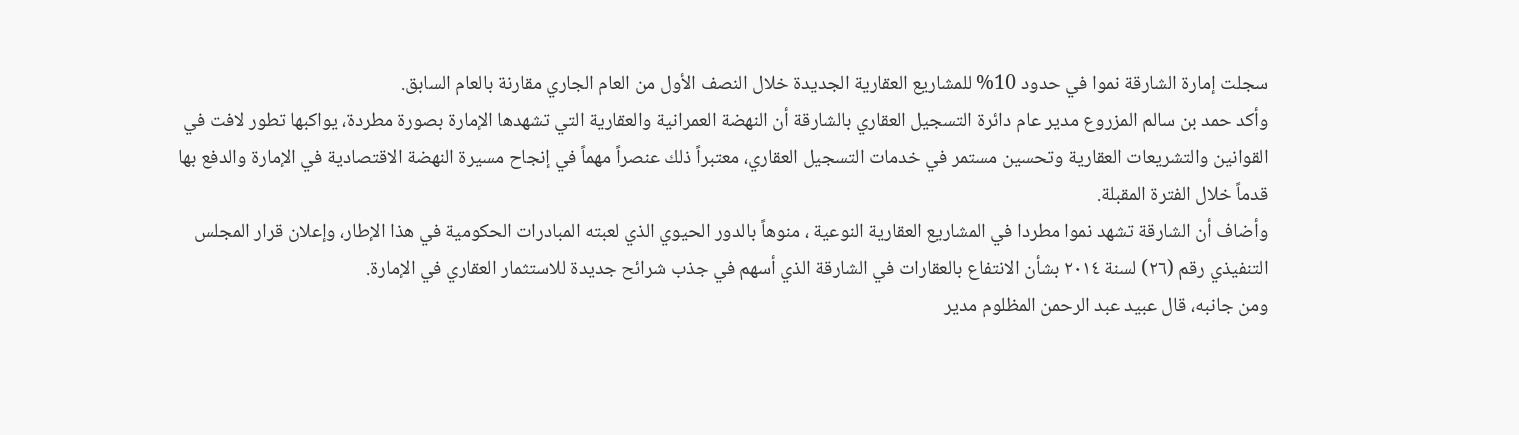سجلت إمارة الشارقة نموا في حدود 10% للمشاريع العقارية الجديدة خلال النصف الأول من العام الجاري مقارنة بالعام السابق.
وأكد حمد بن سالم المزروع مدير عام دائرة التسجيل العقاري بالشارقة أن النهضة العمرانية والعقارية التي تشهدها الإمارة بصورة مطردة، يواكبها تطور لافت في القوانين والتشريعات العقارية وتحسين مستمر في خدمات التسجيل العقاري، معتبراً ذلك عنصراً مهماً في إنجاح مسيرة النهضة الاقتصادية في الإمارة والدفع بها قدماً خلال الفترة المقبلة.
وأضاف أن الشارقة تشهد نموا مطردا في المشاريع العقارية النوعية ، منوهاً بالدور الحيوي الذي لعبته المبادرات الحكومية في هذا الإطار، وإعلان قرار المجلس التنفيذي رقم (٢٦) لسنة ٢٠١٤ بشأن الانتفاع بالعقارات في الشارقة الذي أسهم في جذب شرائح جديدة للاستثمار العقاري في الإمارة.
ومن جانبه، قال عبيد عبد الرحمن المظلوم مدير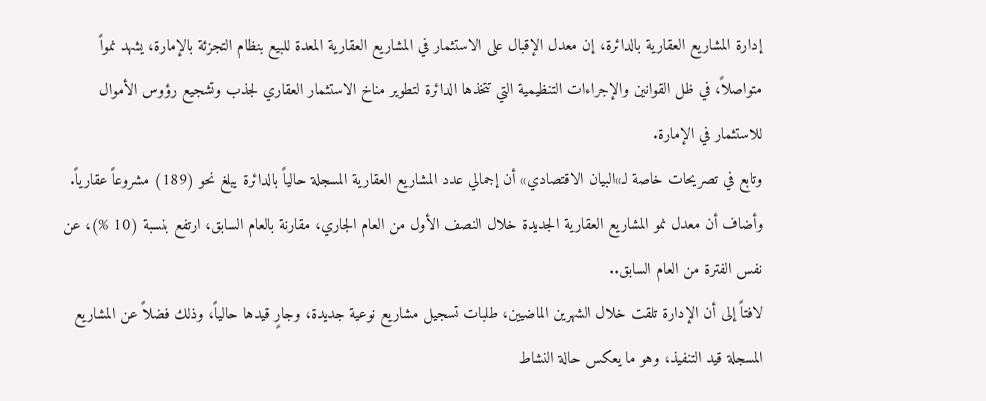إدارة المشاريع العقارية بالدائرة، إن معدل الإقبال على الاستثمار في المشاريع العقارية المعدة للبيع بنظام التجزئة بالإمارة، يشهد نمواً متواصلاً، في ظل القوانين والإجراءات التنظيمية التي تتخذها الدائرة لتطوير مناخ الاستثمار العقاري لجذب وتشجيع رؤوس الأموال للاستثمار في الإمارة.
وتابع في تصريحات خاصة لـ»البيان الاقتصادي» أن إجمالي عدد المشاريع العقارية المسجلة حالياً بالدائرة يبلغ نحو (189) مشروعاً عقارياً. وأضاف أن معدل نمو المشاريع العقارية الجديدة خلال النصف الأول من العام الجاري، مقارنة بالعام السابق، ارتفع بنسبة (10 %)، عن نفس الفترة من العام السابق..
لافتاً إلى أن الإدارة تلقت خلال الشهرين الماضيين، طلبات تسجيل مشاريع نوعية جديدة، وجارٍ قيدها حالياً، وذلك فضلاً عن المشاريع المسجلة قيد التنفيذ، وهو ما يعكس حالة النشاط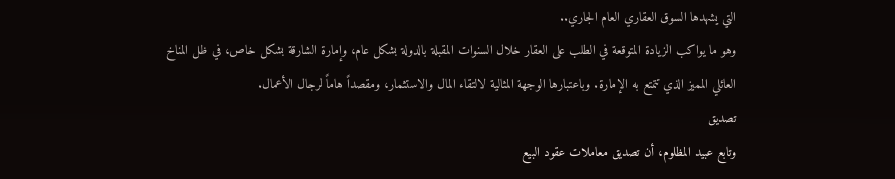التي يشهدها السوق العقاري العام الجاري..
وهو ما يواكب الزيادة المتوقعة في الطلب على العقار خلال السنوات المقبلة بالدولة بشكل عام، وإمارة الشارقة بشكل خاص، في ظل المناخ العائلي المميز الذي تتمتع به الإمارة. وباعتبارها الوجهة المثالية لالتقاء المال والاستثمار، ومقصداً هاماً لرجال الأعمال.
تصديق
وتابع عبيد المظلوم، أن تصديق معاملات عقود البيع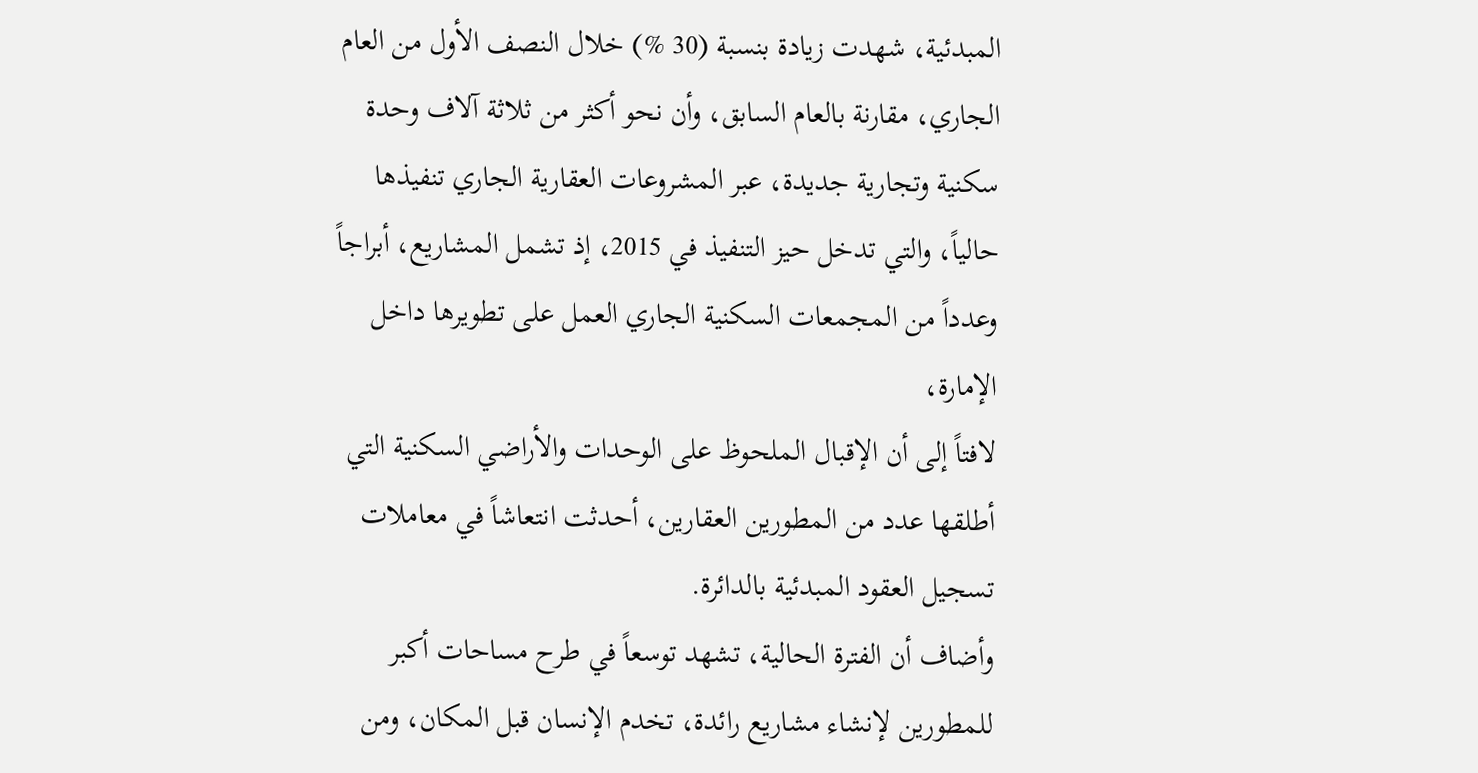المبدئية، شهدت زيادة بنسبة (30 %) خلال النصف الأول من العام الجاري، مقارنة بالعام السابق، وأن نحو أكثر من ثلاثة آلاف وحدة سكنية وتجارية جديدة، عبر المشروعات العقارية الجاري تنفيذها حالياً، والتي تدخل حيز التنفيذ في 2015، إذ تشمل المشاريع، أبراجاً وعدداً من المجمعات السكنية الجاري العمل على تطويرها داخل الإمارة،
لافتاً إلى أن الإقبال الملحوظ على الوحدات والأراضي السكنية التي أطلقها عدد من المطورين العقارين، أحدثت انتعاشاً في معاملات تسجيل العقود المبدئية بالدائرة.
وأضاف أن الفترة الحالية، تشهد توسعاً في طرح مساحات أكبر للمطورين لإنشاء مشاريع رائدة، تخدم الإنسان قبل المكان، ومن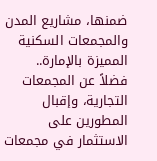ضمنها، مشاريع المدن والمجمعات السكنية المميزة بالإمارة..
فضلاً عن المجمعات التجارية، وإقبال المطورين على الاستثمار في مجمعات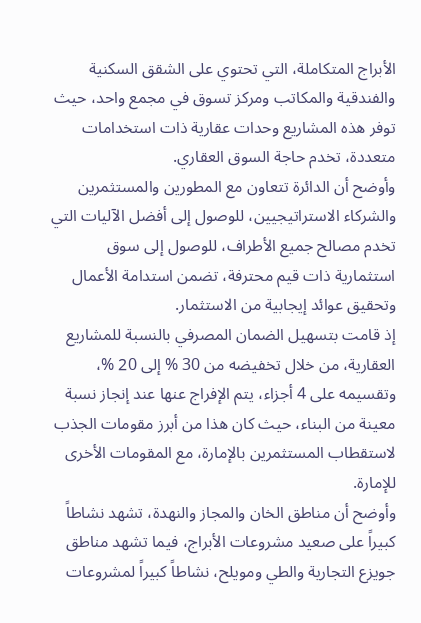الأبراج المتكاملة، التي تحتوي على الشقق السكنية والفندقية والمكاتب ومركز تسوق في مجمع واحد، حيث توفر هذه المشاريع وحدات عقارية ذات استخدامات متعددة، تخدم حاجة السوق العقاري.
وأوضح أن الدائرة تتعاون مع المطورين والمستثمرين والشركاء الاستراتيجيين، للوصول إلى أفضل الآليات التي تخدم مصالح جميع الأطراف، للوصول إلى سوق استثمارية ذات قيم محترفة، تضمن استدامة الأعمال وتحقيق عوائد إيجابية من الاستثمار.
إذ قامت بتسهيل الضمان المصرفي بالنسبة للمشاريع العقارية، من خلال تخفيضه من 30 % إلى 20 %، وتقسيمه على 4 أجزاء، يتم الإفراج عنها عند إنجاز نسبة معينة من البناء، حيث كان هذا من أبرز مقومات الجذب لاستقطاب المستثمرين بالإمارة، مع المقومات الأخرى للإمارة.
وأوضح أن مناطق الخان والمجاز والنهدة، تشهد نشاطاً كبيراً على صعيد مشروعات الأبراج، فيما تشهد مناطق جويزع التجارية والطي ومويلح، نشاطاً كبيراً لمشروعات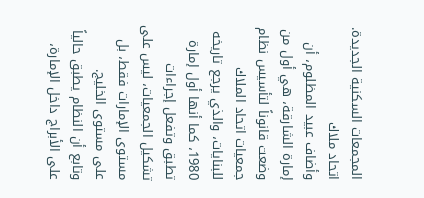المجمعات السكنية الجديدة.
اتحاد ملاك
وأضاف عبيد المظلوم، أن إمارة الشارقة، هي أول من وضعت قانوناً لتأسيس نظام جمعيات اتحاد الملاك للبنايات، والذي يرجع تاريخه 1980، كما أنها أول إمارة تطبق وتفعل إجراءات تشكيل الجمعيات، ليس على مستوى الإمارات فقط، بل على مستوى الخليج.
وتابع أن النظام يطبق حالياً على الأبراج داخل الإمارة،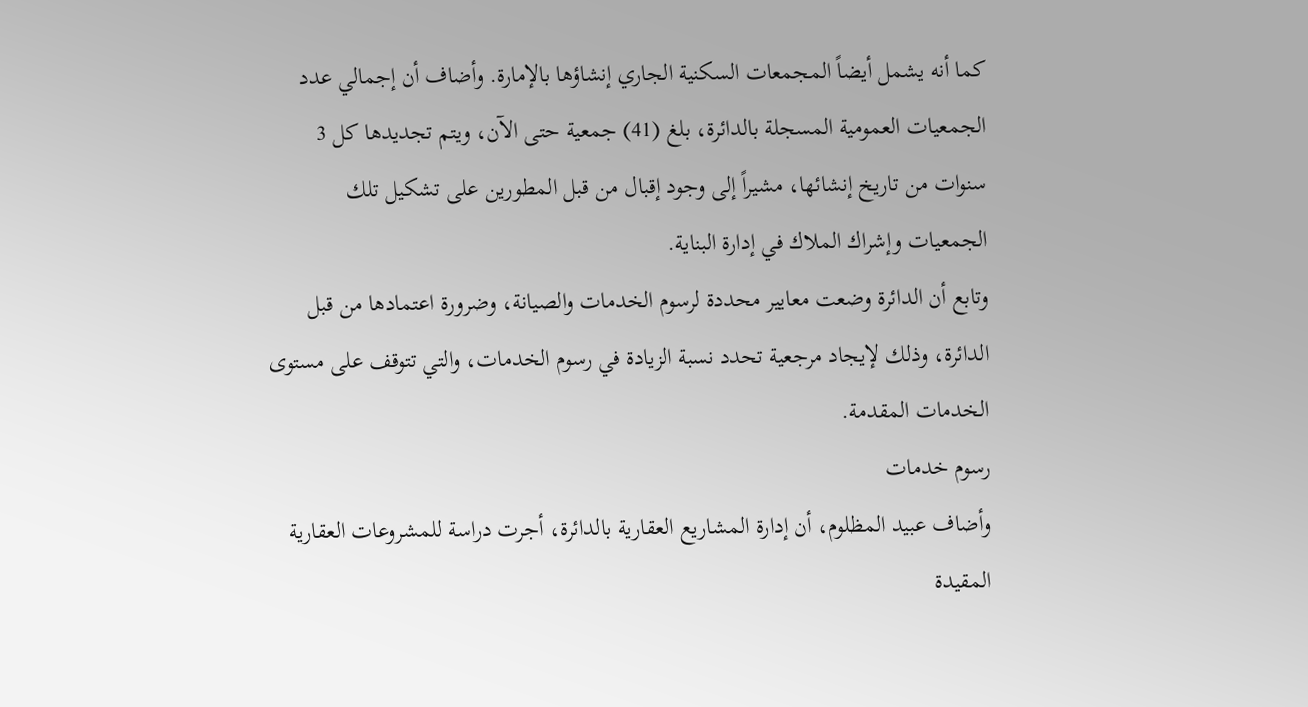كما أنه يشمل أيضاً المجمعات السكنية الجاري إنشاؤها بالإمارة. وأضاف أن إجمالي عدد الجمعيات العمومية المسجلة بالدائرة، بلغ (41) جمعية حتى الآن، ويتم تجديدها كل 3 سنوات من تاريخ إنشائها، مشيراً إلى وجود إقبال من قبل المطورين على تشكيل تلك الجمعيات وإشراك الملاك في إدارة البناية.
وتابع أن الدائرة وضعت معايير محددة لرسوم الخدمات والصيانة، وضرورة اعتمادها من قبل الدائرة، وذلك لإيجاد مرجعية تحدد نسبة الزيادة في رسوم الخدمات، والتي تتوقف على مستوى الخدمات المقدمة.
رسوم خدمات
وأضاف عبيد المظلوم، أن إدارة المشاريع العقارية بالدائرة، أجرت دراسة للمشروعات العقارية المقيدة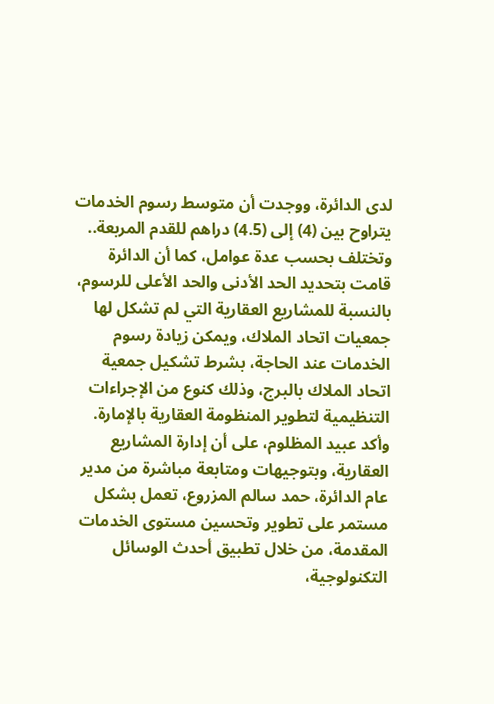لدى الدائرة، ووجدت أن متوسط رسوم الخدمات يتراوح بين (4) إلى (4.5) دراهم للقدم المربعة..
وتختلف بحسب عدة عوامل، كما أن الدائرة قامت بتحديد الحد الأدنى والحد الأعلى للرسوم، بالنسبة للمشاريع العقارية التي لم تشكل لها جمعيات اتحاد الملاك، ويمكن زيادة رسوم الخدمات عند الحاجة، بشرط تشكيل جمعية اتحاد الملاك بالبرج، وذلك كنوع من الإجراءات التنظيمية لتطوير المنظومة العقارية بالإمارة.
وأكد عبيد المظلوم، على أن إدارة المشاريع العقارية، وبتوجيهات ومتابعة مباشرة من مدير عام الدائرة، حمد سالم المزروع، تعمل بشكل مستمر على تطوير وتحسين مستوى الخدمات المقدمة، من خلال تطبيق أحدث الوسائل التكنولوجية،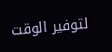لتوفير الوقت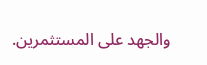والجهد على المستثمرين.